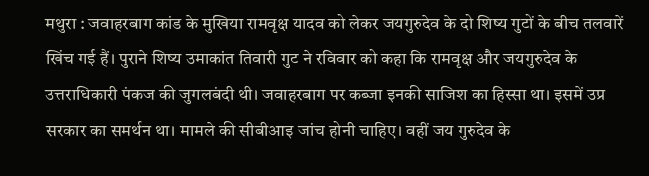मथुरा : जवाहरबाग कांड के मुखिया रामवृक्ष यादव को लेकर जयगुरुदेव के दो शिष्य गुटों के बीच तलवारें खिंच गई हैं। पुराने शिष्य उमाकांत तिवारी गुट ने रविवार को कहा कि रामवृक्ष और जयगुरुदेव के उत्तराधिकारी पंकज की जुगलबंदी थी। जवाहरबाग पर कब्जा इनकी साजिश का हिस्सा था। इसमें उप्र सरकार का समर्थन था। मामले की सीबीआइ जांच होनी चाहिए। वहीं जय गुरुदेव के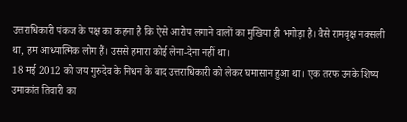उत्तराधिकारी पंकज के पक्ष का कहना है कि ऐसे आरोप लगाने वालों का मुखिया ही भगोड़ा है। वैसे रामवृक्ष नक्सली था, हम आध्यात्मिक लोग हैं। उससे हमारा कोई लेना-देना नहीं था।
18 मई 2012 को जय गुरुदेव के निधन के बाद उत्तराधिकारी को लेकर घमासान हुआ था। एक तरफ उनके शिष्य उमाकांत तिवारी का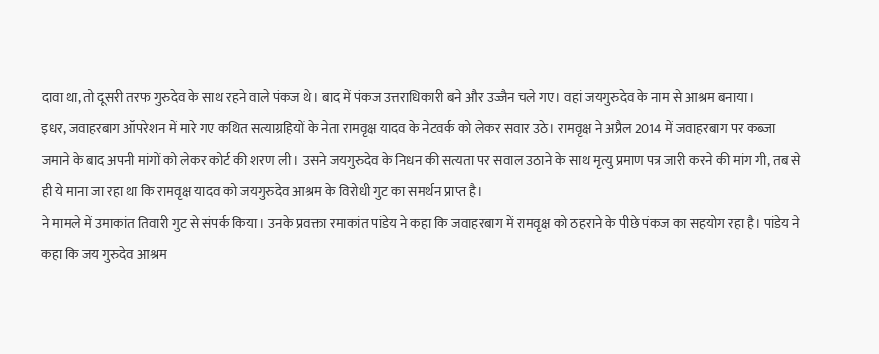दावा था, तो दूसरी तरफ गुरुदेव के साथ रहने वाले पंकज थे। बाद में पंकज उत्तराधिकारी बने और उज्जैन चले गए। वहां जयगुरुदेव के नाम से आश्रम बनाया।
इधर, जवाहरबाग ऑपरेशन में मारे गए कथित सत्याग्रहियों के नेता रामवृक्ष यादव के नेटवर्क को लेकर सवार उठे। रामवृक्ष ने अप्रैल 2014 में जवाहरबाग पर कब्जा जमाने के बाद अपनी मांगों को लेकर कोर्ट की शरण ली। उसने जयगुरुदेव के निधन की सत्यता पर सवाल उठाने के साथ मृत्यु प्रमाण पत्र जारी करने की मांग गी, तब से ही ये माना जा रहा था कि रामवृक्ष यादव को जयगुरुदेव आश्रम के विरोधी गुट का समर्थन प्राप्त है।
ने मामले में उमाकांत तिवारी गुट से संपर्क किया। उनके प्रवक्ता रमाकांत पांडेय ने कहा कि जवाहरबाग में रामवृक्ष को ठहराने के पीछे पंकज का सहयोग रहा है। पांडेय ने कहा कि जय गुरुदेव आश्रम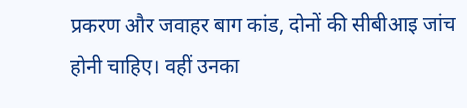प्रकरण और जवाहर बाग कांड, दोनों की सीबीआइ जांच होनी चाहिए। वहीं उनका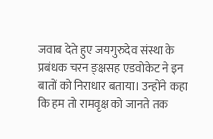जवाब देते हुए जयगुरुदेव संस्था के प्रबंधक चरन ङ्क्षसह एडवोकेट ने इन बातों को निराधार बताया। उन्होंने कहा कि हम तो रामवृक्ष को जानते तक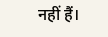नहीं हैं।